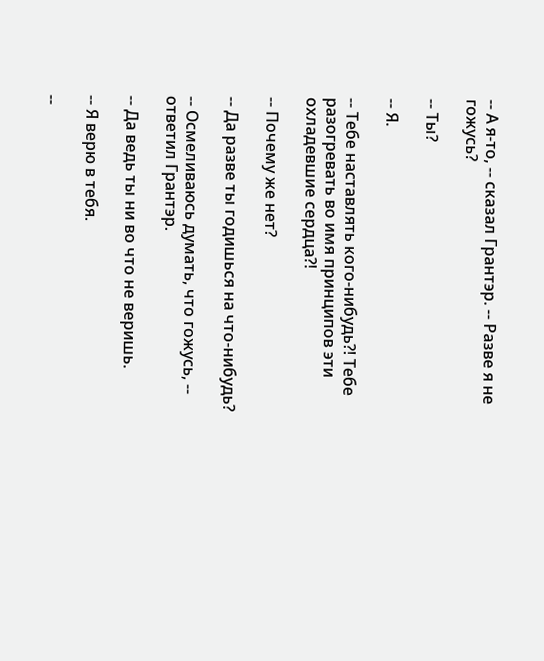-- А я-то, -- сказал Грантэр. -- Разве я не гожусь?

-- Ты?

-- Я.

-- Тебе наставлять кого-нибудь?! Тебе разогревать во имя принципов эти охладевшие сердца?!

-- Почему же нет?

-- Да разве ты годишься на что-нибудь?

-- Осмеливаюсь думать, что гожусь, -- ответил Грантэр.

-- Да ведь ты ни во что не веришь.

-- Я верю в тебя.

--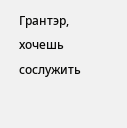Грантэр, хочешь сослужить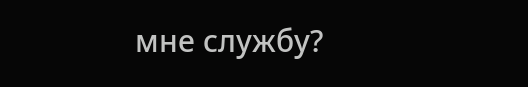мне службу?